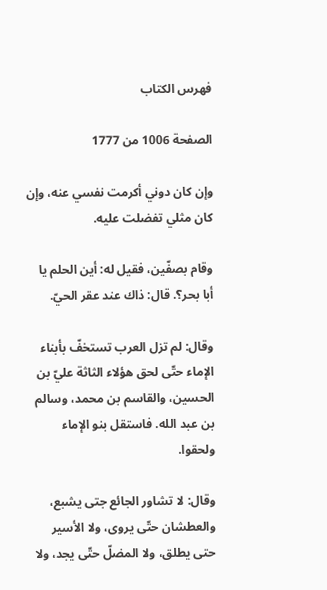فهرس الكتاب

الصفحة 1006 من 1777

وإن كان دوني أكرمت نفسي عنه، وإن كان مثلي تفضلت عليه.

وقام بصفّين، فقيل له: أين الحلم يا أبا بحر؟. قال: ذاك عند عقر الحيّ.

وقال: لم تزل العرب تستخفّ بأبناء الإماء حتّى لحق هؤلاء الثاثة عليّ بن الحسين، والقاسم بن محمد، وسالم بن عبد الله. فاستقل بنو الإماء ولحقوا.

وقال: لا تشاور الجائع جتى يشبع، والعطشان حتّى يروى، ولا الأسير حتى يطلق، ولا المضلّ حتّى يجد، ولا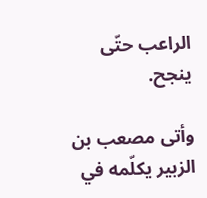الراعب حتّى ينجح.

وأتى مصعب بن الزبير يكلّمه في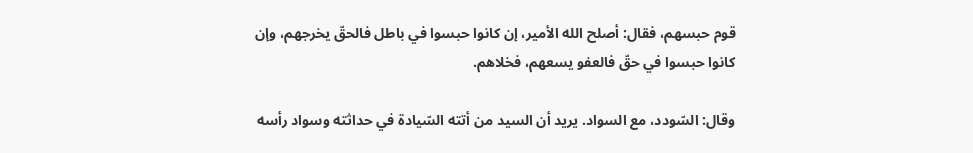قوم حبسهم، فقال: أصلح الله الأمير، إن كانوا حبسوا في باطل فالحقّ يخرجهم، وإن كانوا حبسوا في حقّ فالعفو يسعهم، فخلاهم.

وقال: السّودد، مع السواد. يريد أن السيد من أتته السّيادة في حداثته وسواد رأسه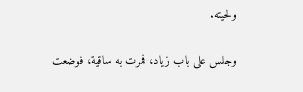ولحيته.

وجلس على باب زياد، فمرت به ساقية، فوضعت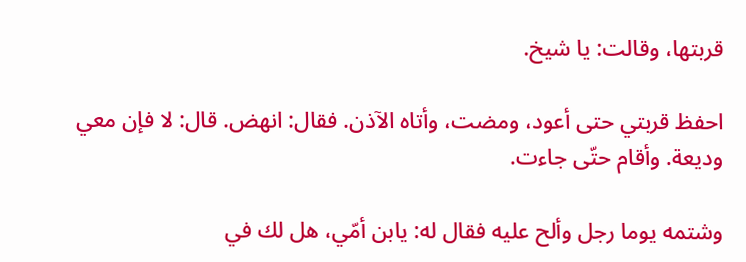قربتها، وقالت: يا شيخ.

احفظ قربتي حتى أعود، ومضت، وأتاه الآذن. فقال: انهض. قال: لا فإن معي وديعة. وأقام حتّى جاءت.

وشتمه يوما رجل وألح عليه فقال له: يابن أمّي، هل لك في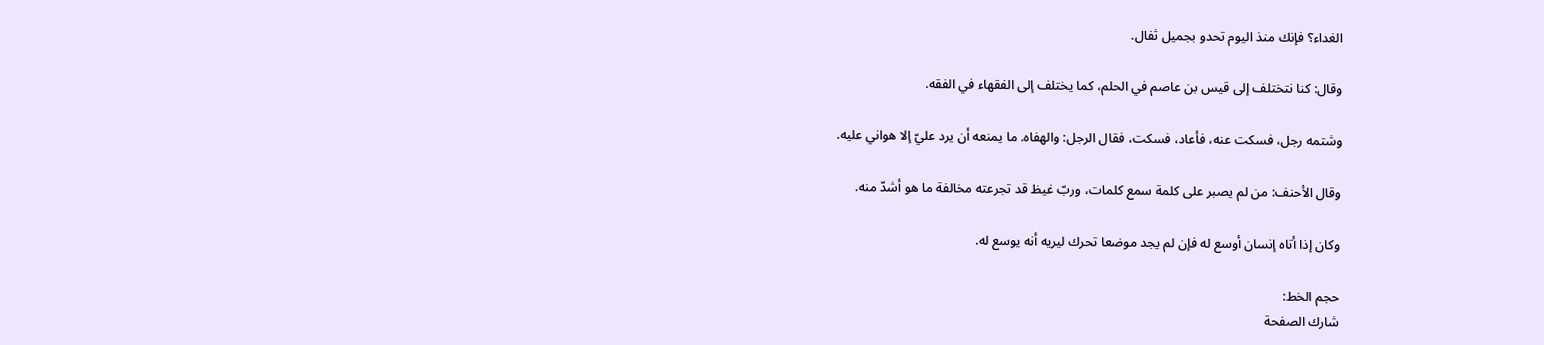الغداء؟ فإنك منذ اليوم تحدو بجميل ثفال.

وقال: كنا نتختلف إلى قيس بن عاصم في الحلم، كما يختلف إلى الفقهاء في الفقه.

وشتمه رجل، فسكت عنه، فأعاد، فسكت، فقال الرجل: والهفاه. ما يمنعه أن يرد عليّ إلا هواني عليه.

وقال الأحنف: من لم يصبر على كلمة سمع كلمات، وربّ غيظ قد تجرعته مخالفة ما هو أشدّ منه.

وكان إذا أتاه إنسان أوسع له فإن لم يجد موضعا تحرك ليريه أنه يوسع له.

حجم الخط:
شارك الصفحة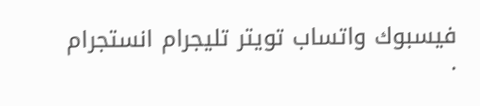فيسبوك واتساب تويتر تليجرام انستجرام
.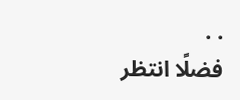. .
فضلًا انتظر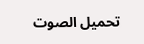تحميل الصوت